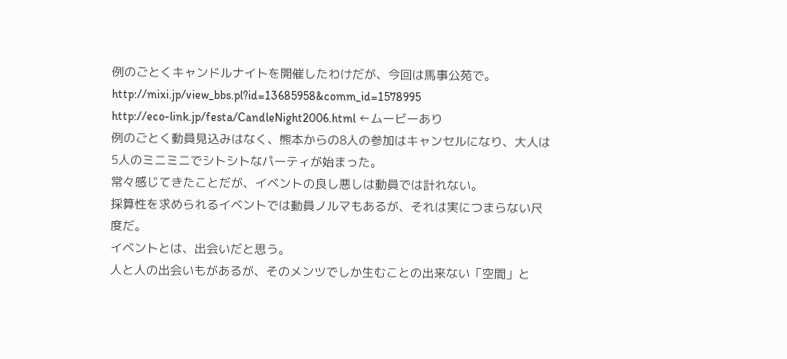例のごとくキャンドルナイトを開催したわけだが、今回は馬事公苑で。
http://mixi.jp/view_bbs.pl?id=13685958&comm_id=1578995
http://eco-link.jp/festa/CandleNight2006.html ←ムービーあり
例のごとく動員見込みはなく、熊本からの8人の参加はキャンセルになり、大人は5人のミニミニでシトシトなパーティが始まった。
常々感じてきたことだが、イベントの良し悪しは動員では計れない。
採算性を求められるイベントでは動員ノルマもあるが、それは実につまらない尺度だ。
イベントとは、出会いだと思う。
人と人の出会いもがあるが、そのメンツでしか生むことの出来ない「空間」と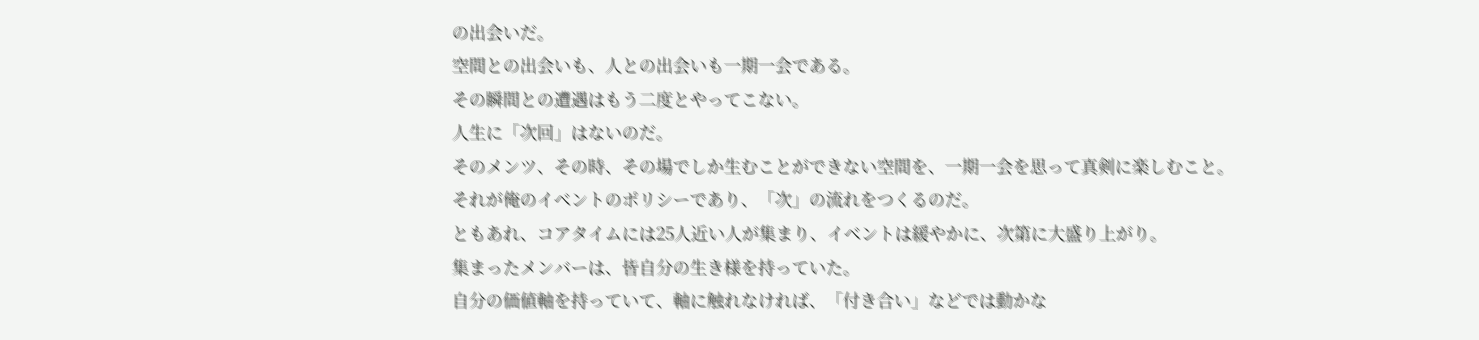の出会いだ。
空間との出会いも、人との出会いも一期一会である。
その瞬間との遭遇はもう二度とやってこない。
人生に「次回」はないのだ。
そのメンツ、その時、その場でしか生むことができない空間を、一期一会を思って真剣に楽しむこと。
それが俺のイベントのポリシーであり、「次」の流れをつくるのだ。
ともあれ、コアタイムには25人近い人が集まり、イベントは緩やかに、次第に大盛り上がり。
集まったメンバーは、皆自分の生き様を持っていた。
自分の価値軸を持っていて、軸に触れなければ、「付き合い」などでは動かな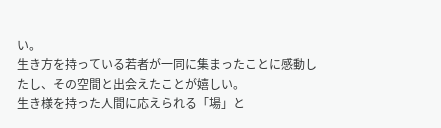い。
生き方を持っている若者が一同に集まったことに感動したし、その空間と出会えたことが嬉しい。
生き様を持った人間に応えられる「場」と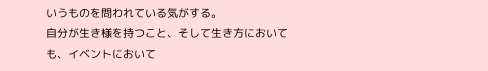いうものを問われている気がする。
自分が生き様を持つこと、そして生き方においても、イベントにおいて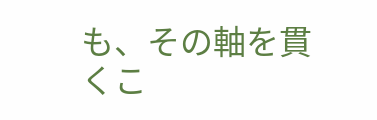も、その軸を貫くこ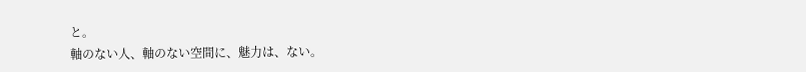と。
軸のない人、軸のない空間に、魅力は、ない。